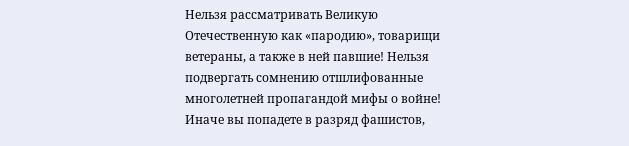Нельзя рассматривать Великую Отечественную как «пародию», товарищи ветераны, а также в ней павшие! Нельзя подвергать сомнению отшлифованные многолетней пропагандой мифы о войне! Иначе вы попадете в разряд фашистов,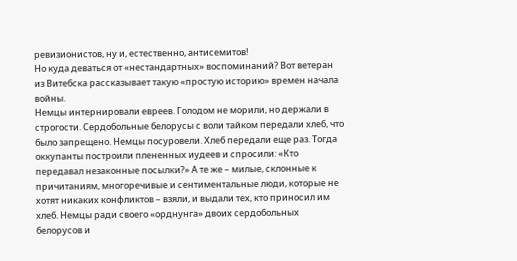ревизионистов, ну и, естественно, антисемитов!
Но куда деваться от «нестандартных» воспоминаний? Вот ветеран из Витебска рассказывает такую «простую историю» времен начала войны.
Немцы интернировали евреев. Голодом не морили, но держали в строгости. Сердобольные белорусы с воли тайком передали хлеб, что было запрещено. Немцы посуровели. Хлеб передали еще раз. Тогда оккупанты построили плененных иудеев и спросили: «Кто передавал незаконные посылки?» А те же – милые, склонные к причитаниям, многоречивые и сентиментальные люди, которые не хотят никаких конфликтов – взяли, и выдали тех, кто приносил им хлеб. Немцы ради своего «орднунга» двоих сердобольных белорусов и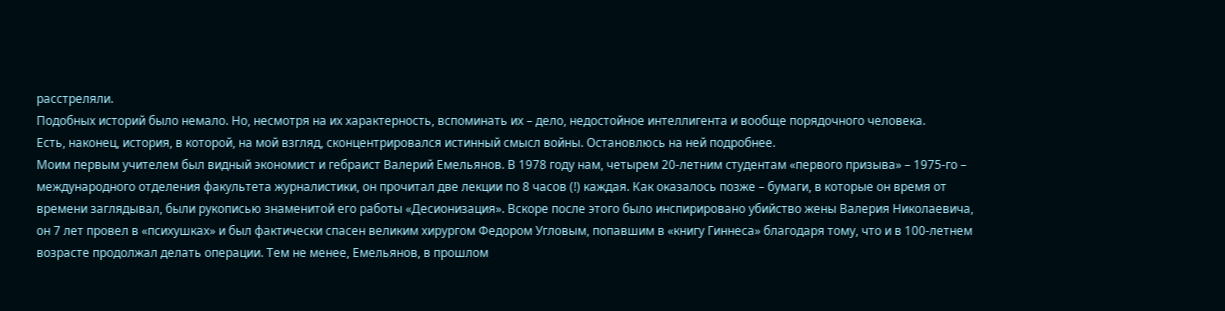расстреляли.
Подобных историй было немало. Но, несмотря на их характерность, вспоминать их – дело, недостойное интеллигента и вообще порядочного человека.
Есть, наконец, история, в которой, на мой взгляд, сконцентрировался истинный смысл войны. Остановлюсь на ней подробнее.
Моим первым учителем был видный экономист и гебраист Валерий Емельянов. В 1978 году нам, четырем 20-летним студентам «первого призыва» – 1975-го – международного отделения факультета журналистики, он прочитал две лекции по 8 часов (!) каждая. Как оказалось позже – бумаги, в которые он время от времени заглядывал, были рукописью знаменитой его работы «Десионизация». Вскоре после этого было инспирировано убийство жены Валерия Николаевича, он 7 лет провел в «психушках» и был фактически спасен великим хирургом Федором Угловым, попавшим в «книгу Гиннеса» благодаря тому, что и в 100-летнем возрасте продолжал делать операции. Тем не менее, Емельянов, в прошлом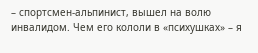– спортсмен-альпинист, вышел на волю инвалидом. Чем его кололи в «психушках» – я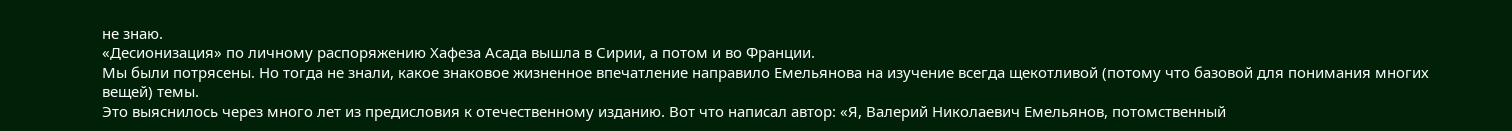не знаю.
«Десионизация» по личному распоряжению Хафеза Асада вышла в Сирии, а потом и во Франции.
Мы были потрясены. Но тогда не знали, какое знаковое жизненное впечатление направило Емельянова на изучение всегда щекотливой (потому что базовой для понимания многих вещей) темы.
Это выяснилось через много лет из предисловия к отечественному изданию. Вот что написал автор: «Я, Валерий Николаевич Емельянов, потомственный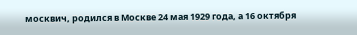москвич, родился в Москве 24 мая 1929 года, а 16 октября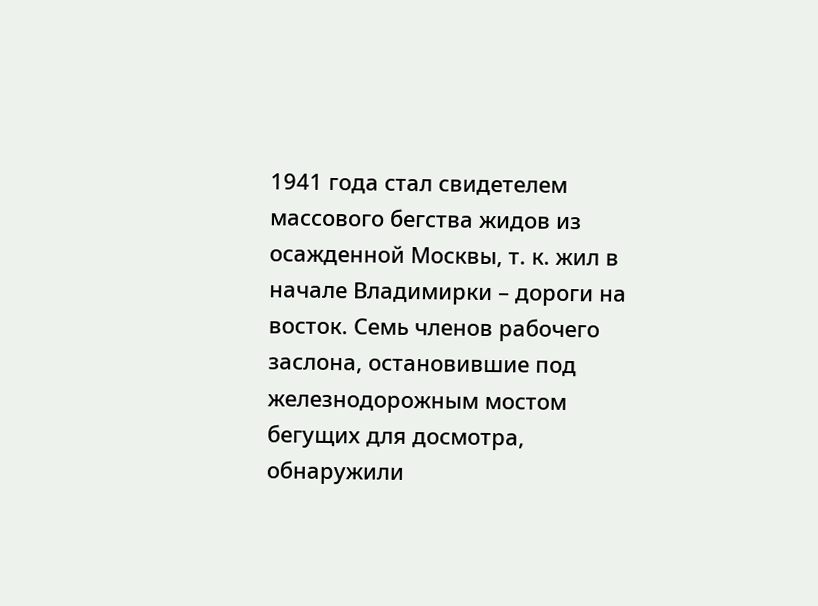1941 года стал свидетелем массового бегства жидов из осажденной Москвы, т. к. жил в начале Владимирки – дороги на восток. Семь членов рабочего заслона, остановившие под железнодорожным мостом бегущих для досмотра, обнаружили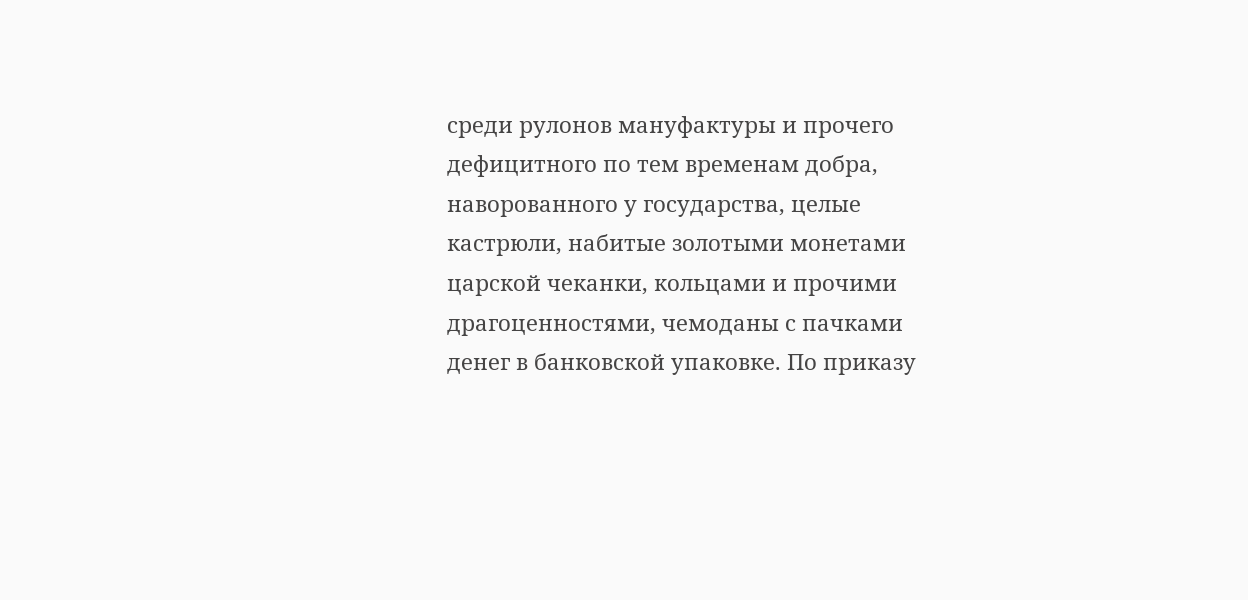среди рулонов мануфактуры и прочего дефицитного по тем временам добра, наворованного у государства, целые кастрюли, набитые золотыми монетами царской чеканки, кольцами и прочими драгоценностями, чемоданы с пачками денег в банковской упаковке. По приказу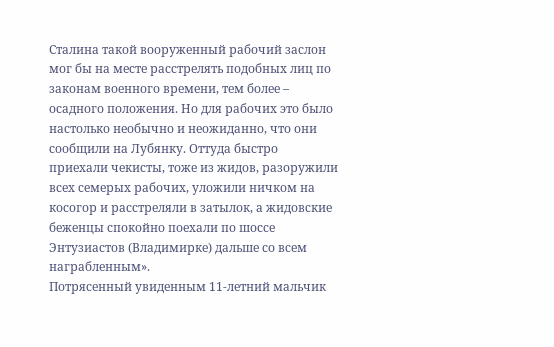Сталина такой вооруженный рабочий заслон мог бы на месте расстрелять подобных лиц по законам военного времени, тем более – осадного положения. Но для рабочих это было настолько необычно и неожиданно, что они сообщили на Лубянку. Оттуда быстро приехали чекисты, тоже из жидов, разоружили всех семерых рабочих, уложили ничком на косогор и расстреляли в затылок, а жидовские беженцы спокойно поехали по шоссе Энтузиастов (Владимирке) дальше со всем награбленным».
Потрясенный увиденным 11-летний мальчик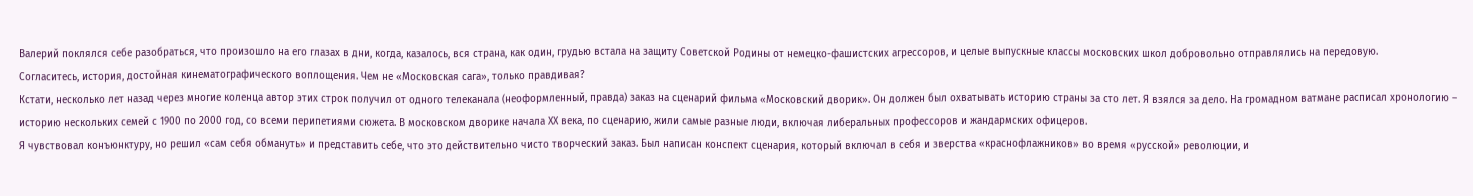Валерий поклялся себе разобраться, что произошло на его глазах в дни, когда, казалось, вся страна, как один, грудью встала на защиту Советской Родины от немецко-фашистских агрессоров, и целые выпускные классы московских школ добровольно отправлялись на передовую.
Согласитесь, история, достойная кинематографического воплощения. Чем не «Московская сага», только правдивая?
Кстати, несколько лет назад через многие коленца автор этих строк получил от одного телеканала (неоформленный, правда) заказ на сценарий фильма «Московский дворик». Он должен был охватывать историю страны за сто лет. Я взялся за дело. На громадном ватмане расписал хронологию – историю нескольких семей с 1900 по 2000 год, со всеми перипетиями сюжета. В московском дворике начала ХХ века, по сценарию, жили самые разные люди, включая либеральных профессоров и жандармских офицеров.
Я чувствовал конъюнктуру, но решил «сам себя обмануть» и представить себе, что это действительно чисто творческий заказ. Был написан конспект сценария, который включал в себя и зверства «краснофлажников» во время «русской» революции, и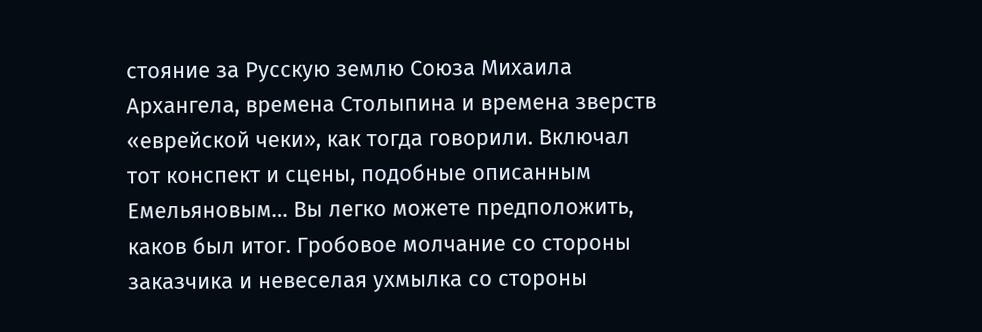стояние за Русскую землю Союза Михаила Архангела, времена Столыпина и времена зверств «еврейской чеки», как тогда говорили. Включал тот конспект и сцены, подобные описанным Емельяновым… Вы легко можете предположить, каков был итог. Гробовое молчание со стороны заказчика и невеселая ухмылка со стороны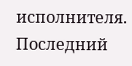исполнителя.
Последний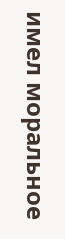имел моральное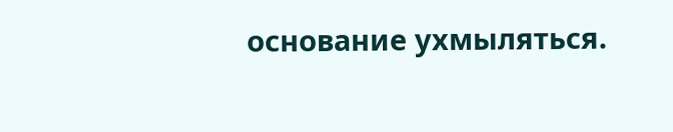основание ухмыляться.